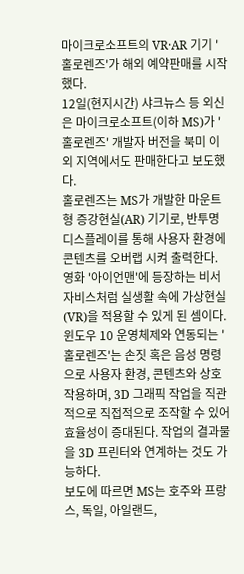마이크로소프트의 VR·AR 기기 '홀로렌즈'가 해외 예약판매를 시작했다.
12일(현지시간) 샤크뉴스 등 외신은 마이크로소프트(이하 MS)가 '홀로렌즈' 개발자 버전을 북미 이외 지역에서도 판매한다고 보도했다.
홀로렌즈는 MS가 개발한 마운트형 증강현실(AR) 기기로, 반투명 디스플레이를 통해 사용자 환경에 콘텐츠를 오버랩 시켜 출력한다. 영화 '아이언맨'에 등장하는 비서 자비스처럼 실생활 속에 가상현실(VR)을 적용할 수 있게 된 셈이다.
윈도우 10 운영체제와 연동되는 '홀로렌즈'는 손짓 혹은 음성 명령으로 사용자 환경, 콘텐츠와 상호작용하며, 3D 그래픽 작업을 직관적으로 직접적으로 조작할 수 있어 효율성이 증대된다. 작업의 결과물을 3D 프린터와 연계하는 것도 가능하다.
보도에 따르면 MS는 호주와 프랑스, 독일, 아일랜드,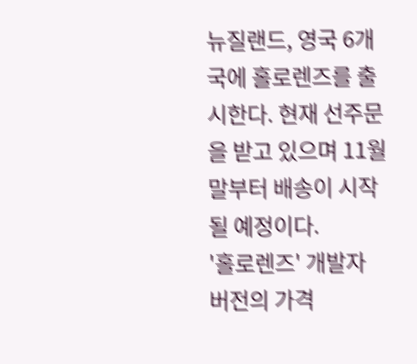뉴질랜드, 영국 6개국에 홀로렌즈를 출시한다. 현재 선주문을 받고 있으며 11월 말부터 배송이 시작될 예정이다.
'홀로렌즈' 개발자 버전의 가격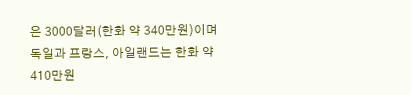은 3000달러(한화 약 340만원)이며 독일과 프랑스, 아일랜드는 한화 약 410만원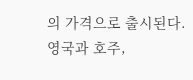의 가격으로 출시된다. 영국과 호주,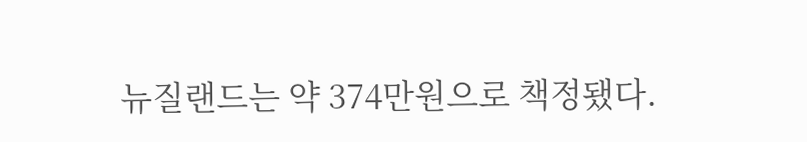뉴질랜드는 약 374만원으로 책정됐다.